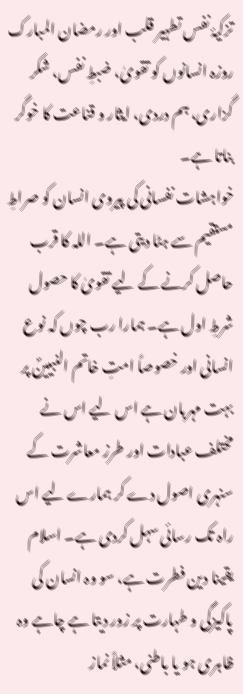تزکیۂ نفس تطہیر قلب اور رمضان المبارک
روزہ انسانوں کو تقویٰ، ضبطِ نفس، شکر گزاری، ہم دردی، ایثار و قناعت کا خوگر بناتا ہے۔
خواہشات نفسانی کی پیروی انسان کو صراطِ مستقیم سے ہٹا دیتی ہے۔ اللہ کا قرب حاصل کرنے کے لیے تقویٰ کا حصول شرطِ اول ہے۔ ہمارا رب چوں کہ نوع انسانی اور خصوصاً امتِ خاتم النبیینؐ پر بہت مہربان ہے اس لیے اس نے مختلف عبادات اور طرز معاشرت کے سنہری اصول دے کر ہمارے لیے اس راہ تک رسائی سہل کردی ہے۔ اسلام یقینا دین فطرت ہے، سو وہ انسان کی پاکیزگی و طہارت پر زور دیتا ہے چاہے وہ ظاہری ہو یا باطنی، مثلاً نماز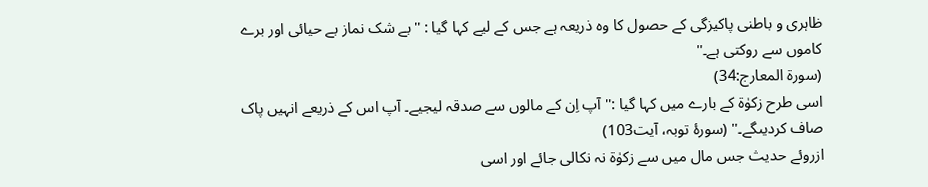ظاہری و باطنی پاکیزگی کے حصول کا وہ ذریعہ ہے جس کے لیے کہا گیا : ''بے شک نماز بے حیائی اور برے کاموں سے روکتی ہے۔''
(سورۃ المعارج:34)
اسی طرح زکوٰۃ کے بارے میں کہا گیا :'' آپ اِن کے مالوں سے صدقہ لیجیے۔ آپ اس کے ذریعے انہیں پاک صاف کردیںگے۔'' (سورۂ توبہ، آیت103)
ازروئے حدیث جس مال میں سے زکوٰۃ نہ نکالی جائے اور اسی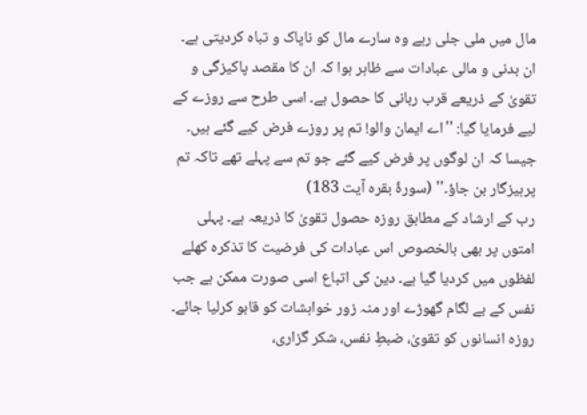مال میں ملی جلی رہے وہ سارے مال کو ناپاک و تباہ کردیتی ہے۔ ان بدنی و مالی عبادات سے ظاہر ہوا کہ ان کا مقصد پاکیزگی و تقویٰ کے ذریعے قرب ربانی کا حصول ہے۔ اسی طرح سے روزے کے لیے فرمایا گیا: ''اے ایمان والو! تم پر روزے فرض کیے گئے ہیں۔ جیسا کہ ان لوگوں پر فرض کیے گئے جو تم سے پہلے تھے تاکہ تم پرہیزگار بن جاؤ۔'' (سورۂ بقرہ آیت 183)
رب کے ارشاد کے مطابق روزہ حصول تقویٰ کا ذریعہ ہے۔ پہلی امتوں پر بھی بالخصوص اس عبادات کی فرضیت کا تذکرہ کھلے لفظوں میں کردیا گیا ہے۔ دین کی اتباع اسی صورت ممکن ہے جب نفس کے بے لگام گھوڑے اور منہ زور خواہشات کو قابو کرلیا جائے۔
روزہ انسانوں کو تقویٰ، ضبطِ نفس، شکر گزاری،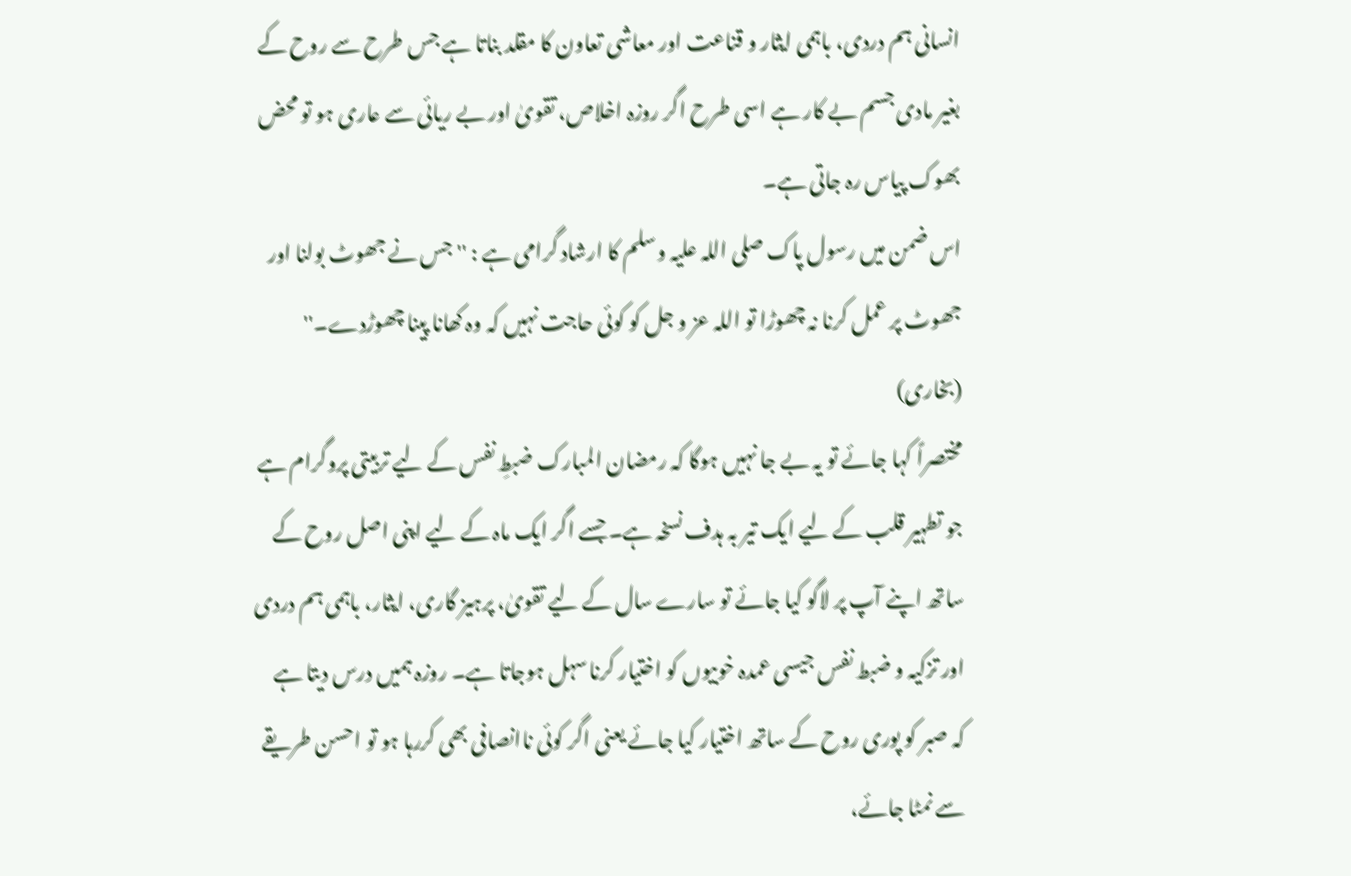انسانی ہم دردی، باہمی ایثار و قناعت اور معاشی تعاون کا مقلد بناتا ہے جس طرح سے روح کے بغیر مادی جسم بے کار ہے اسی طرح اگر روزہ اخلاص، تقویٰ اور بے ریائی سے عاری ہو تو محض بھوک پیاس رہ جاتی ہے۔
اس ضمن میں رسول پاک صلی اللہ علیہ وسلم کا ارشاد گرامی ہے : ''جس نے جھوٹ بولنا اور جھوٹ پر عمل کرنا نہ چھوڑا تو اللہ عز و جل کو کوئی حاجت نہیں کہ وہ کھانا پینا چھوڑدے۔'' (بخاری)
مختصراً کہا جائے تو یہ بے جا نہیں ہوگا کہ رمضان المبارک ضبطِ نفس کے لیے تربیتی پروگرام ہے جو تطہیر قلب کے لیے ایک تیر بہ ہدف نسخہ ہے۔ جسے اگر ایک ماہ کے لیے اپنی اصل روح کے ساتھ اپنے آپ پر لاگو کیا جائے تو سارے سال کے لیے تقویٰ، پرہیز گاری، ایثار، باہمی ہم دردی اور تزکیہ و ضبط نفس جیسی عمدہ خوبیوں کو اختیار کرنا سہل ہوجاتا ہے۔ روزہ ہمیں درس دیتا ہے کہ صبر کو پوری روح کے ساتھ اختیار کیا جائے یعنی اگر کوئی ناانصافی بھی کررہا ہو تو احسن طریقے سے نمٹا جائے،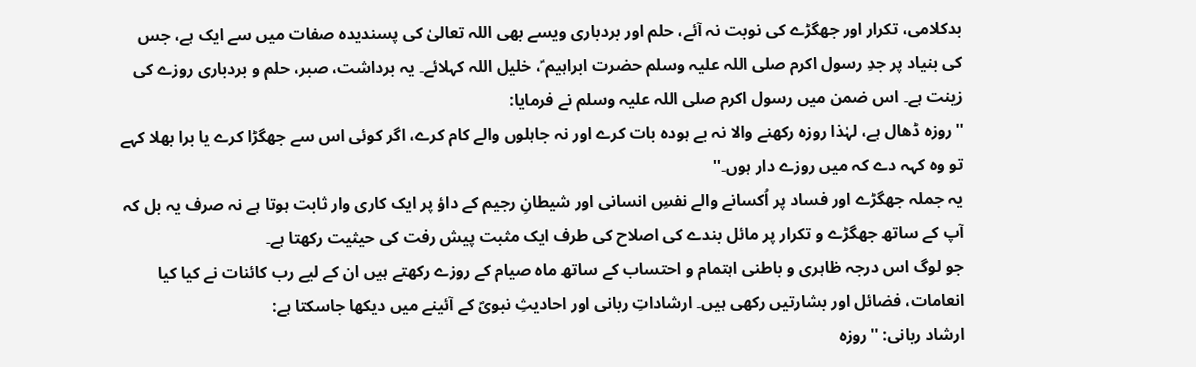بدکلامی، تکرار اور جھگڑے کی نوبت نہ آئے، حلم اور بردباری ویسے بھی اللہ تعالیٰ کی پسندیدہ صفات میں سے ایک ہے، جس کی بنیاد پر جدِ رسول اکرم صلی اللہ علیہ وسلم حضرت ابراہیم ؑ، خلیل اللہ کہلائے۔ یہ برداشت، صبر، حلم و بردباری روزے کی زینت ہے۔ اس ضمن میں رسول اکرم صلی اللہ علیہ وسلم نے فرمایا:
''روزہ ڈھال ہے، لہٰذا روزہ رکھنے والا نہ بے ہودہ بات کرے اور نہ جاہلوں والے کام کرے، اگر کوئی اس سے جھگڑا کرے یا برا بھلا کہے تو وہ کہہ دے کہ میں روزے دار ہوں۔''
یہ جملہ جھگڑے اور فساد پر اُکسانے والے نفسِ انسانی اور شیطانِ رجیم کے داؤ پر ایک کاری وار ثابت ہوتا ہے نہ صرف یہ بل کہ آپ کے ساتھ جھگڑے و تکرار پر مائل بندے کی اصلاح کی طرف ایک مثبت پیش رفت کی حیثیت رکھتا ہے۔
جو لوگ اس درجہ ظاہری و باطنی اہتمام و احتساب کے ساتھ ماہ صیام کے روزے رکھتے ہیں ان کے لیے رب کائنات نے کیا کیا انعامات، فضائل اور بشارتیں رکھی ہیں۔ ارشاداتِ ربانی اور احادیثِ نبویؐ کے آئینے میں دیکھا جاسکتا ہے:
ارشاد ربانی: ''روزہ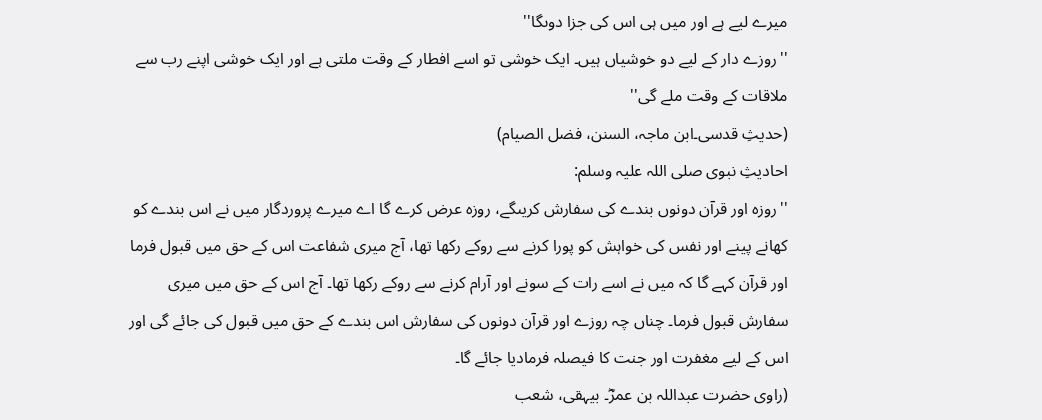میرے لیے ہے اور میں ہی اس کی جزا دوںگا''
''روزے دار کے لیے دو خوشیاں ہیں۔ ایک خوشی تو اسے افطار کے وقت ملتی ہے اور ایک خوشی اپنے رب سے ملاقات کے وقت ملے گی''
(حدیثِ قدسی۔ابن ماجہ، السنن، فضل الصیام)
احادیثِ نبوی صلی اللہ علیہ وسلم:
''روزہ اور قرآن دونوں بندے کی سفارش کریںگے، روزہ عرض کرے گا اے میرے پروردگار میں نے اس بندے کو کھانے پینے اور نفس کی خواہش کو پورا کرنے سے روکے رکھا تھا، آج میری شفاعت اس کے حق میں قبول فرما اور قرآن کہے گا کہ میں نے اسے رات کے سونے اور آرام کرنے سے روکے رکھا تھا۔ آج اس کے حق میں میری سفارش قبول فرما۔ چناں چہ روزے اور قرآن دونوں کی سفارش اس بندے کے حق میں قبول کی جائے گی اور اس کے لیے مغفرت اور جنت کا فیصلہ فرمادیا جائے گا۔
(راوی حضرت عبداللہ بن عمرؓ۔ بیہقی، شعب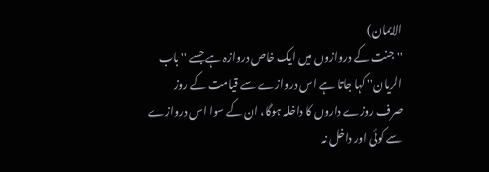الایمان)
'' جنت کے دروازوں میں ایک خاص دروازہ ہے جسے ''باب الریان'' کہا جاتا ہے اس دروازے سے قیامت کے روز صرف روزے داروں کا داخلہ ہوگا، ان کے سوا اس دروازے سے کوئی اور داخل نہ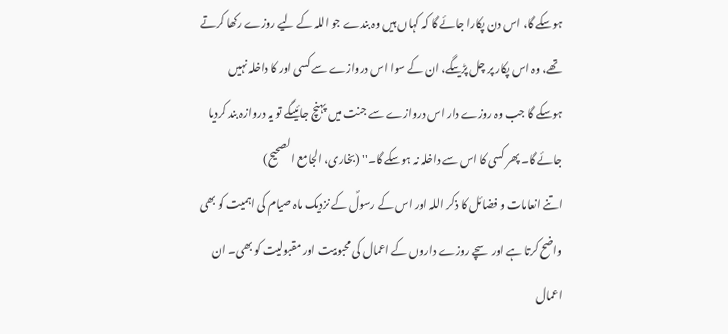ہوسکے گا، اس دن پکارا جائے گا کہ کہاں ہیں وہ بندے جو اللہ کے لیے روزے رکھا کرتے تھے، وہ اس پکار پر چل پڑیںگے، ان کے سوا اس دروازے سے کسی اور کا داخلہ نہیں ہوسکے گا جب وہ روزے دار اس دروازے سے جنت میں پہنچ جائیںگے تو یہ دروازہ بند کردیا جائے گا۔ پھر کسی کا اس سے داخلہ نہ ہوسکے گا۔'' (بخاری، الجامع الصحیح)
اتنے انعامات و فضائل کا ذکر اللہ اور اس کے رسولؐ کے نزدیک ماہ صیام کی اہمیت کو بھی واضح کرتا ہے اور سچے روزے داروں کے اعمال کی محبوبیت اور مقبولیت کو بھی۔ ان اعمال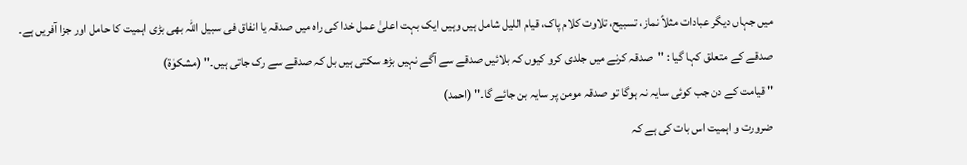میں جہاں دیگر عبادات مثلاً نماز، تسبیح، تلاوت کلام پاک، قیام اللیل شامل ہیں وہیں ایک بہت اعلیٰ عمل خدا کی راہ میں صدقہ یا انفاق فی سبیل اللہ بھی بڑی اہمیت کا حامل اور جزا آفریں ہے۔
صدقے کے متعلق کہا گیا : ''صدقہ کرنے میں جلدی کرو کیوں کہ بلائیں صدقے سے آگے نہیں بڑھ سکتی ہیں بل کہ صدقے سے رک جاتی ہیں۔'' (مشکوٰۃ)
'' قیامت کے دن جب کوئی سایہ نہ ہوگا تو صدقہ مومن پر سایہ بن جائے گا۔'' (احمد)
ضرورت و اہمیت اس بات کی ہے کہ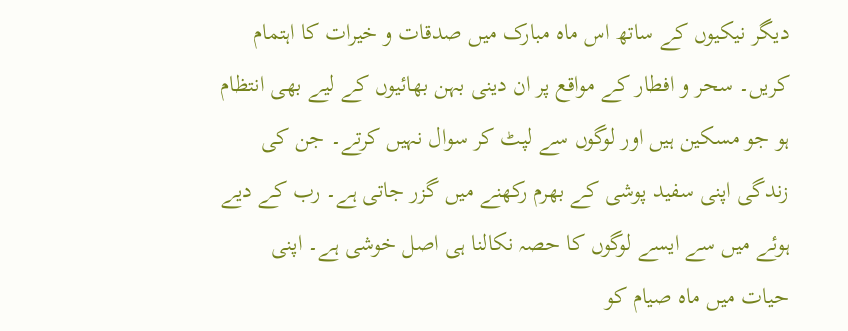دیگر نیکیوں کے ساتھ اس ماہ مبارک میں صدقات و خیرات کا اہتمام کریں۔ سحر و افطار کے مواقع پر ان دینی بہن بھائیوں کے لیے بھی انتظام ہو جو مسکین ہیں اور لوگوں سے لپٹ کر سوال نہیں کرتے۔ جن کی زندگی اپنی سفید پوشی کے بھرم رکھنے میں گزر جاتی ہے۔ رب کے دیے ہوئے میں سے ایسے لوگوں کا حصہ نکالنا ہی اصل خوشی ہے۔ اپنی حیات میں ماہ صیام کو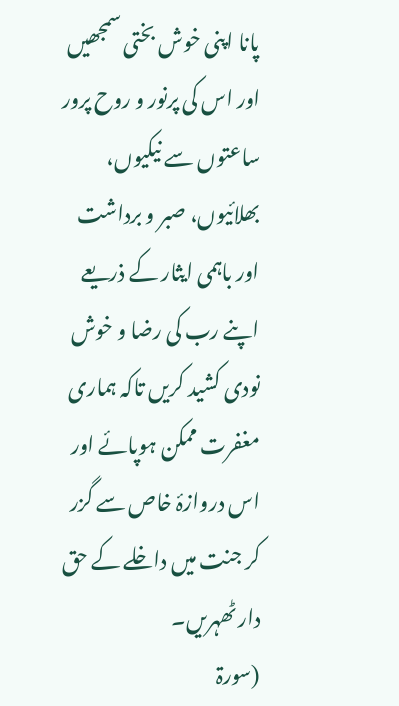پانا اپنی خوش بختی سمجھیں اور اس کی پرنور و روح پرور ساعتوں سے نیکیوں، بھلائیوں، صبر و برداشت اور باہمی ایثار کے ذریعے اپنے رب کی رضا و خوش نودی کشید کریں تاکہ ہماری مغفرت ممکن ہوپائے اور اس دروازۂ خاص سے گزر کر جنت میں داخلے کے حق دار ٹھہریں۔
(سورۃ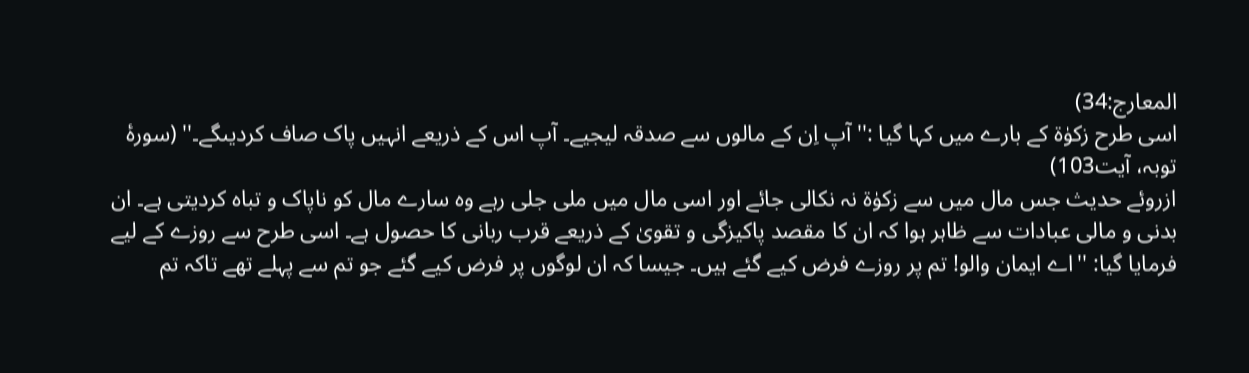المعارج:34)
اسی طرح زکوٰۃ کے بارے میں کہا گیا :'' آپ اِن کے مالوں سے صدقہ لیجیے۔ آپ اس کے ذریعے انہیں پاک صاف کردیںگے۔'' (سورۂ توبہ، آیت103)
ازروئے حدیث جس مال میں سے زکوٰۃ نہ نکالی جائے اور اسی مال میں ملی جلی رہے وہ سارے مال کو ناپاک و تباہ کردیتی ہے۔ ان بدنی و مالی عبادات سے ظاہر ہوا کہ ان کا مقصد پاکیزگی و تقویٰ کے ذریعے قرب ربانی کا حصول ہے۔ اسی طرح سے روزے کے لیے فرمایا گیا: ''اے ایمان والو! تم پر روزے فرض کیے گئے ہیں۔ جیسا کہ ان لوگوں پر فرض کیے گئے جو تم سے پہلے تھے تاکہ تم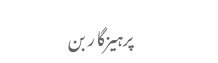پرہیزگار بن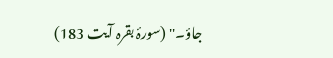جاؤ۔'' (سورۂ بقرہ آیت 183)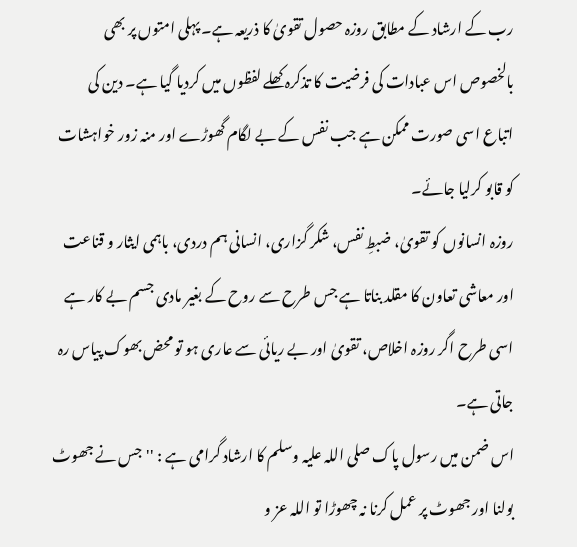رب کے ارشاد کے مطابق روزہ حصول تقویٰ کا ذریعہ ہے۔ پہلی امتوں پر بھی بالخصوص اس عبادات کی فرضیت کا تذکرہ کھلے لفظوں میں کردیا گیا ہے۔ دین کی اتباع اسی صورت ممکن ہے جب نفس کے بے لگام گھوڑے اور منہ زور خواہشات کو قابو کرلیا جائے۔
روزہ انسانوں کو تقویٰ، ضبطِ نفس، شکر گزاری، انسانی ہم دردی، باہمی ایثار و قناعت اور معاشی تعاون کا مقلد بناتا ہے جس طرح سے روح کے بغیر مادی جسم بے کار ہے اسی طرح اگر روزہ اخلاص، تقویٰ اور بے ریائی سے عاری ہو تو محض بھوک پیاس رہ جاتی ہے۔
اس ضمن میں رسول پاک صلی اللہ علیہ وسلم کا ارشاد گرامی ہے : ''جس نے جھوٹ بولنا اور جھوٹ پر عمل کرنا نہ چھوڑا تو اللہ عز و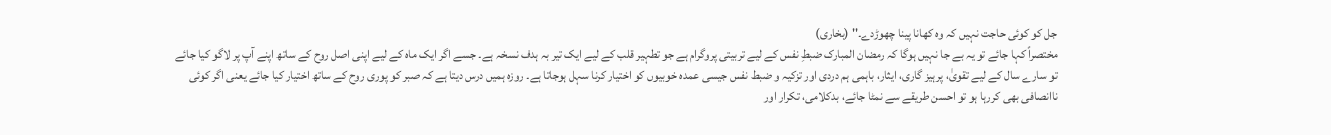جل کو کوئی حاجت نہیں کہ وہ کھانا پینا چھوڑدے۔'' (بخاری)
مختصراً کہا جائے تو یہ بے جا نہیں ہوگا کہ رمضان المبارک ضبطِ نفس کے لیے تربیتی پروگرام ہے جو تطہیر قلب کے لیے ایک تیر بہ ہدف نسخہ ہے۔ جسے اگر ایک ماہ کے لیے اپنی اصل روح کے ساتھ اپنے آپ پر لاگو کیا جائے تو سارے سال کے لیے تقویٰ، پرہیز گاری، ایثار، باہمی ہم دردی اور تزکیہ و ضبط نفس جیسی عمدہ خوبیوں کو اختیار کرنا سہل ہوجاتا ہے۔ روزہ ہمیں درس دیتا ہے کہ صبر کو پوری روح کے ساتھ اختیار کیا جائے یعنی اگر کوئی ناانصافی بھی کررہا ہو تو احسن طریقے سے نمٹا جائے، بدکلامی، تکرار اور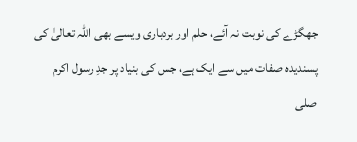جھگڑے کی نوبت نہ آئے، حلم اور بردباری ویسے بھی اللہ تعالیٰ کی پسندیدہ صفات میں سے ایک ہے، جس کی بنیاد پر جدِ رسول اکرم صلی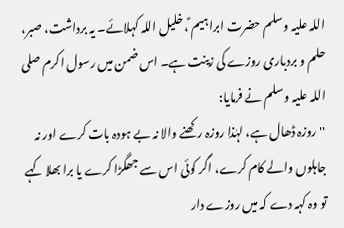اللہ علیہ وسلم حضرت ابراہیم ؑ، خلیل اللہ کہلائے۔ یہ برداشت، صبر، حلم و بردباری روزے کی زینت ہے۔ اس ضمن میں رسول اکرم صلی اللہ علیہ وسلم نے فرمایا:
''روزہ ڈھال ہے، لہٰذا روزہ رکھنے والا نہ بے ہودہ بات کرے اور نہ جاہلوں والے کام کرے، اگر کوئی اس سے جھگڑا کرے یا برا بھلا کہے تو وہ کہہ دے کہ میں روزے دار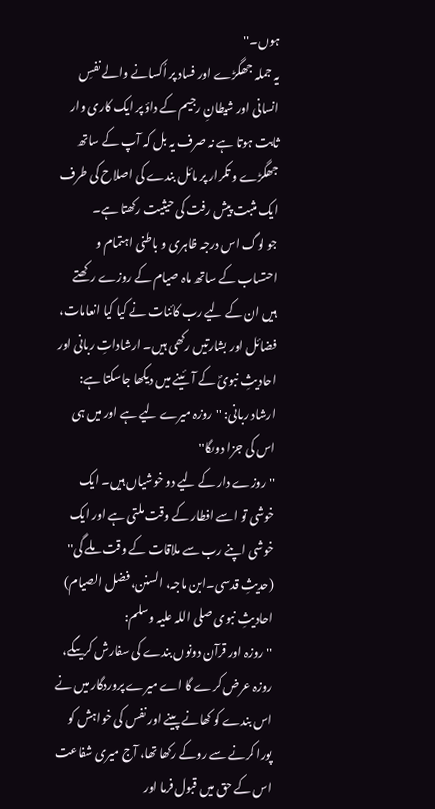ہوں۔''
یہ جملہ جھگڑے اور فساد پر اُکسانے والے نفسِ انسانی اور شیطانِ رجیم کے داؤ پر ایک کاری وار ثابت ہوتا ہے نہ صرف یہ بل کہ آپ کے ساتھ جھگڑے و تکرار پر مائل بندے کی اصلاح کی طرف ایک مثبت پیش رفت کی حیثیت رکھتا ہے۔
جو لوگ اس درجہ ظاہری و باطنی اہتمام و احتساب کے ساتھ ماہ صیام کے روزے رکھتے ہیں ان کے لیے رب کائنات نے کیا کیا انعامات، فضائل اور بشارتیں رکھی ہیں۔ ارشاداتِ ربانی اور احادیثِ نبویؐ کے آئینے میں دیکھا جاسکتا ہے:
ارشاد ربانی: ''روزہ میرے لیے ہے اور میں ہی اس کی جزا دوںگا''
''روزے دار کے لیے دو خوشیاں ہیں۔ ایک خوشی تو اسے افطار کے وقت ملتی ہے اور ایک خوشی اپنے رب سے ملاقات کے وقت ملے گی''
(حدیثِ قدسی۔ابن ماجہ، السنن، فضل الصیام)
احادیثِ نبوی صلی اللہ علیہ وسلم:
''روزہ اور قرآن دونوں بندے کی سفارش کریںگے، روزہ عرض کرے گا اے میرے پروردگار میں نے اس بندے کو کھانے پینے اور نفس کی خواہش کو پورا کرنے سے روکے رکھا تھا، آج میری شفاعت اس کے حق میں قبول فرما اور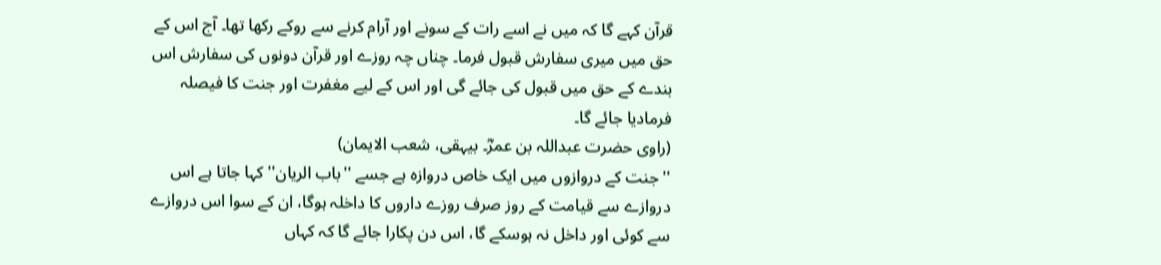قرآن کہے گا کہ میں نے اسے رات کے سونے اور آرام کرنے سے روکے رکھا تھا۔ آج اس کے حق میں میری سفارش قبول فرما۔ چناں چہ روزے اور قرآن دونوں کی سفارش اس بندے کے حق میں قبول کی جائے گی اور اس کے لیے مغفرت اور جنت کا فیصلہ فرمادیا جائے گا۔
(راوی حضرت عبداللہ بن عمرؓ۔ بیہقی، شعب الایمان)
'' جنت کے دروازوں میں ایک خاص دروازہ ہے جسے ''باب الریان'' کہا جاتا ہے اس دروازے سے قیامت کے روز صرف روزے داروں کا داخلہ ہوگا، ان کے سوا اس دروازے سے کوئی اور داخل نہ ہوسکے گا، اس دن پکارا جائے گا کہ کہاں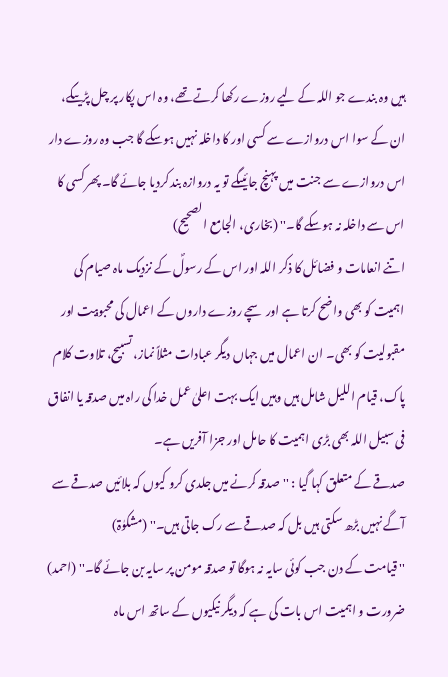ہیں وہ بندے جو اللہ کے لیے روزے رکھا کرتے تھے، وہ اس پکار پر چل پڑیںگے، ان کے سوا اس دروازے سے کسی اور کا داخلہ نہیں ہوسکے گا جب وہ روزے دار اس دروازے سے جنت میں پہنچ جائیںگے تو یہ دروازہ بند کردیا جائے گا۔ پھر کسی کا اس سے داخلہ نہ ہوسکے گا۔'' (بخاری، الجامع الصحیح)
اتنے انعامات و فضائل کا ذکر اللہ اور اس کے رسولؐ کے نزدیک ماہ صیام کی اہمیت کو بھی واضح کرتا ہے اور سچے روزے داروں کے اعمال کی محبوبیت اور مقبولیت کو بھی۔ ان اعمال میں جہاں دیگر عبادات مثلاً نماز، تسبیح، تلاوت کلام پاک، قیام اللیل شامل ہیں وہیں ایک بہت اعلیٰ عمل خدا کی راہ میں صدقہ یا انفاق فی سبیل اللہ بھی بڑی اہمیت کا حامل اور جزا آفریں ہے۔
صدقے کے متعلق کہا گیا : ''صدقہ کرنے میں جلدی کرو کیوں کہ بلائیں صدقے سے آگے نہیں بڑھ سکتی ہیں بل کہ صدقے سے رک جاتی ہیں۔'' (مشکوٰۃ)
'' قیامت کے دن جب کوئی سایہ نہ ہوگا تو صدقہ مومن پر سایہ بن جائے گا۔'' (احمد)
ضرورت و اہمیت اس بات کی ہے کہ دیگر نیکیوں کے ساتھ اس ماہ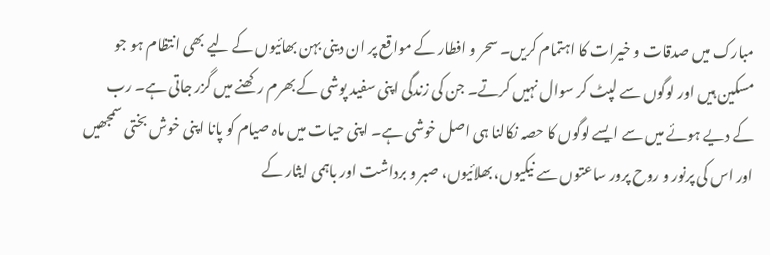مبارک میں صدقات و خیرات کا اہتمام کریں۔ سحر و افطار کے مواقع پر ان دینی بہن بھائیوں کے لیے بھی انتظام ہو جو مسکین ہیں اور لوگوں سے لپٹ کر سوال نہیں کرتے۔ جن کی زندگی اپنی سفید پوشی کے بھرم رکھنے میں گزر جاتی ہے۔ رب کے دیے ہوئے میں سے ایسے لوگوں کا حصہ نکالنا ہی اصل خوشی ہے۔ اپنی حیات میں ماہ صیام کو پانا اپنی خوش بختی سمجھیں اور اس کی پرنور و روح پرور ساعتوں سے نیکیوں، بھلائیوں، صبر و برداشت اور باہمی ایثار کے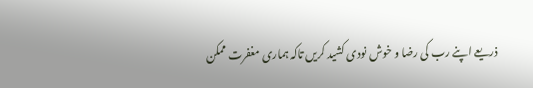ذریعے اپنے رب کی رضا و خوش نودی کشید کریں تاکہ ہماری مغفرت ممکن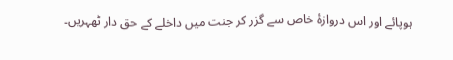ہوپائے اور اس دروازۂ خاص سے گزر کر جنت میں داخلے کے حق دار ٹھہریں۔